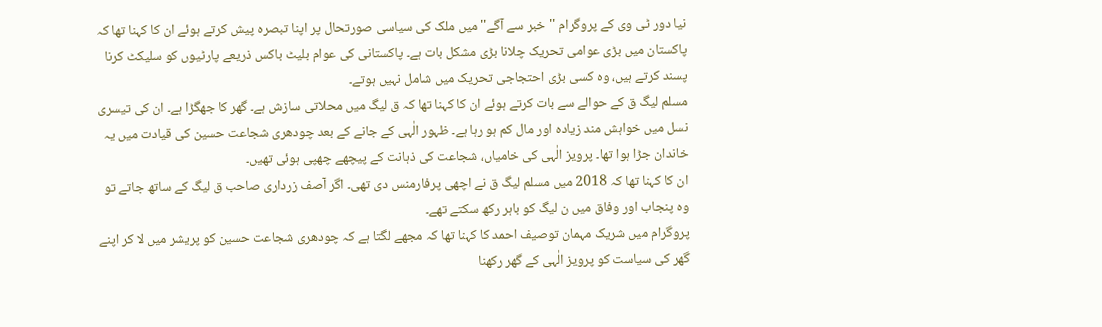نیا دور ٹی وی کے پروگرام ''خبر سے آگے'' میں ملک کی سیاسی صورتحال پر اپنا تبصرہ پیش کرتے ہوئے ان کا کہنا تھا کہ پاکستان میں بڑی عوامی تحریک چلانا بڑی مشکل بات ہے۔ پاکستانی کی عوام بلیٹ باکس ذریعے پارٹیوں کو سلیکٹ کرنا پسند کرتے ہیں، وہ کسی بڑی احتجاجی تحریک میں شامل نہیں ہوتے۔
مسلم لیگ ق کے حوالے سے بات کرتے ہوئے ان کا کہنا تھا کہ ق لیگ میں محلاتی سازش ہے۔ گھر کا جھگڑا ہے۔ ان کی تیسری نسل میں خواہش مند زیادہ اور مال کم ہو رہا ہے۔ ظہور الٰہی کے جانے کے بعد چودھری شجاعت حسین کی قیادت میں یہ خاندان جڑا ہوا تھا۔ پرویز الٰہی کی خامیاں، شجاعت کی ذہانت کے پیچھے چھپی ہوئی تھیں۔
ان کا کہنا تھا کہ 2018 میں مسلم لیگ ق نے اچھی پرفارمنس دی تھی۔ اگر آصف زرداری صاحب ق لیگ کے ساتھ جاتے تو وہ پنجاب اور وفاق میں ن لیگ کو باہر رکھ سکتے تھے۔
پروگرام میں شریک مہمان توصیف احمد کا کہنا تھا کہ مجھے لگتا ہے کہ چودھری شجاعت حسین کو پریشر میں لا کر اپنے گھر کی سیاست کو پرویز الٰہی کے گھر رکھنا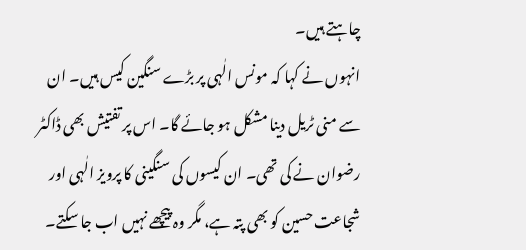چاہتے ہیں۔
انہوں نے کہا کہ مونس الٰہی پر بڑے سنگین کیس ہیں۔ ان سے منی ٹریل دینا مشکل ہو جائے گا۔ اس پر تفتیش بھی ڈاکٹر رضوان نے کی تھی۔ ان کیسوں کی سنگینی کا پرویز الٰہی اور شجاعت حسین کو بھی پتہ ہے، مگر وہ پیچھے نہیں اب جا سکتے۔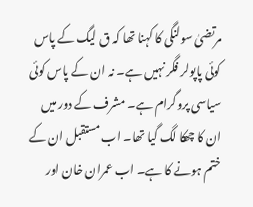مرتضیٰ سولنگی کا کہنا تھا کہ ق لیگ کے پاس کوئی پاپولر فگر نہیں ہے۔ نہ ان کے پاس کوئی سیاسی پروگرام ہے۔ مشرف کے دور میں ان کا چھکا لگ گیا تھا۔ اب مستقبل ان کے ختم ہونے کا ہے۔ اب عمران خان اور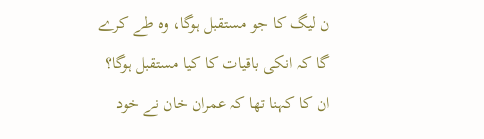ن لیگ کا جو مستقبل ہوگا، وہ طے کرے گا کہ انکی باقیات کا کیا مستقبل ہوگا؟
ان کا کہنا تھا کہ عمران خان نے خود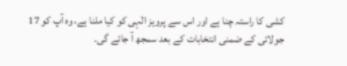کشی کا راستہ چنا ہے اور اس سے پرویز الٰہی کو کیا ملنا ہے، وہ آپ کو 17 جولائی کے ضمنی انتخابات کے بعد سمجھ آ جائے گی۔